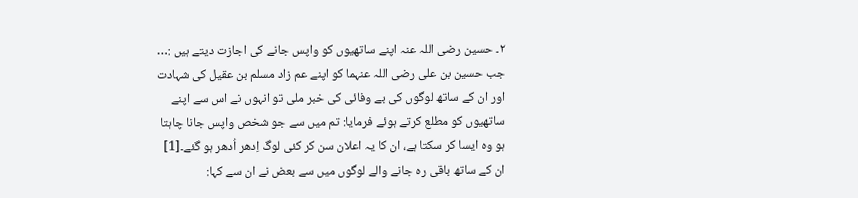۲۔ حسین رضی اللہ عنہ اپنے ساتھیوں کو واپس جانے کی اجازت دیتے ہیں :… جب حسین بن علی رضی اللہ عنہما کو اپنے عم زاد مسلم بن عقیل کی شہادت اور ان کے ساتھ لوگوں کی بے وفائی کی خبر ملی تو انہوں نے اس سے اپنے ساتھیوں کو مطلع کرتے ہوئے فرمایا: تم میں سے جو شخص واپس جانا چاہتا ہو وہ ایسا کر سکتا ہے، ان کا یہ اعلان سن کر کئی لوگ اِدھر اُدھر ہو گئے۔[1] ان کے ساتھ باقی رہ جانے والے لوگوں میں سے بعض نے ان سے کہا: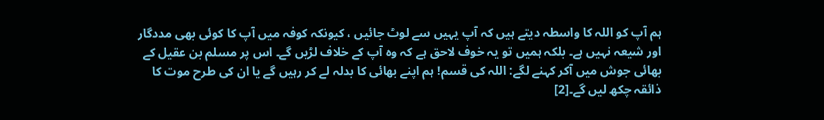ہم آپ کو اللہ کا واسطہ دیتے ہیں کہ آپ یہیں سے لوٹ جائیں ، کیونکہ کوفہ میں آپ کا کوئی بھی مددگار اور شیعہ نہیں ہے۔ بلکہ ہمیں تو یہ خوف لاحق ہے کہ وہ آپ کے خلاف لڑیں گے۔ اس پر مسلم بن عقیل کے بھائی جوش میں آکر کہنے لگے: اللہ کی قسم! ہم اپنے بھائی کا بدلہ لے کر رہیں گے یا ان کی طرح موت کا ذائقہ چکھ لیں گے۔[2]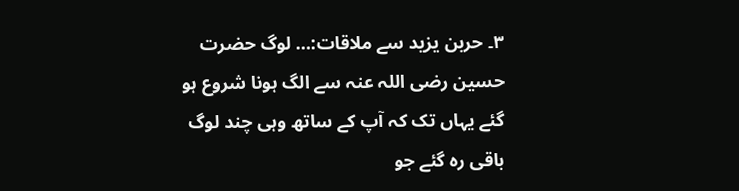۳۔ حربن یزید سے ملاقات:… لوگ حضرت حسین رضی اللہ عنہ سے الگ ہونا شروع ہو گئے یہاں تک کہ آپ کے ساتھ وہی چند لوگ باقی رہ گئے جو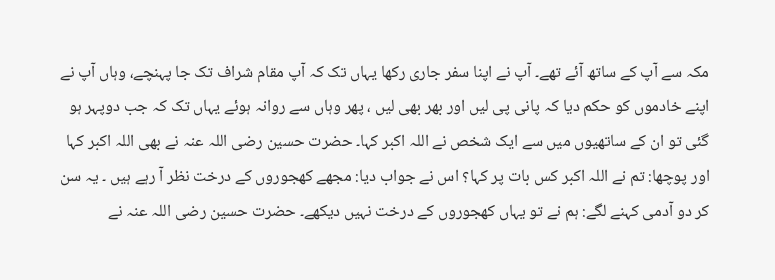مکہ سے آپ کے ساتھ آئے تھے۔ آپ نے اپنا سفر جاری رکھا یہاں تک کہ آپ مقام شراف تک جا پہنچے، وہاں آپ نے اپنے خادموں کو حکم دیا کہ پانی پی لیں اور بھر بھی لیں ، پھر وہاں سے روانہ ہوئے یہاں تک کہ جب دوپہر ہو گئی تو ان کے ساتھیوں میں سے ایک شخص نے اللہ اکبر کہا۔ حضرت حسین رضی اللہ عنہ نے بھی اللہ اکبر کہا اور پوچھا: تم نے اللہ اکبر کس بات پر کہا؟ اس نے جواب دیا: مجھے کھجوروں کے درخت نظر آ رہے ہیں ۔ یہ سن کر دو آدمی کہنے لگے: ہم نے تو یہاں کھجوروں کے درخت نہیں دیکھے۔ حضرت حسین رضی اللہ عنہ نے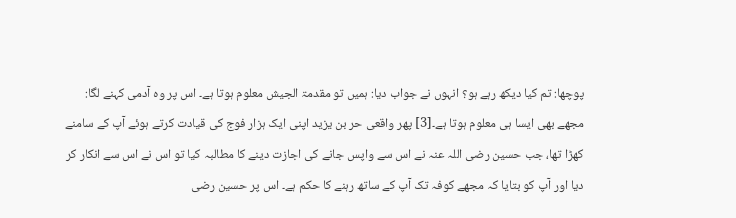پوچھا: تم کیا دیکھ رہے ہو؟ انہوں نے جواب دیا: ہمیں تو مقدمۃ الجیش معلوم ہوتا ہے۔ اس پر وہ آدمی کہنے لگا: مجھے بھی ایسا ہی معلوم ہوتا ہے۔[3] پھر واقعی حر بن یزید اپنی ایک ہزار فوج کی قیادت کرتے ہوئے آپ کے سامنے کھڑا تھا، جب حسین رضی اللہ عنہ نے اس سے واپس جانے کی اجازت دینے کا مطالبہ کیا تو اس نے اس سے انکار کر دیا اور آپ کو بتایا کہ مجھے کوفہ تک آپ کے ساتھ رہنے کا حکم ہے۔ اس پر حسین رضی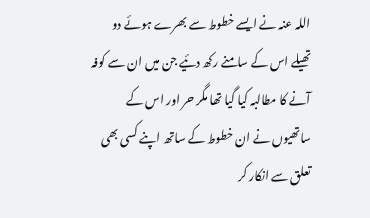اللہ عنہ نے ایسے خطوط سے بھرے ہوئے دو تھیلے اس کے سامنے رکھ دئیے جن میں ان سے کوفہ آنے کا مطالبہ کیا گیا تھا مگر حر اور اس کے ساتھیوں نے ان خطوط کے ساتھ اپنے کسی بھی تعلق سے انکار کر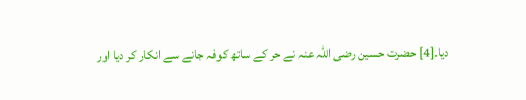دیا۔[4] حضرت حسین رضی اللہ عنہ نے حر کے ساتھ کوفہ جانے سے انکار کر دیا اور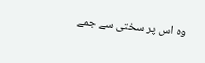وہ اس پر سختی سے جمے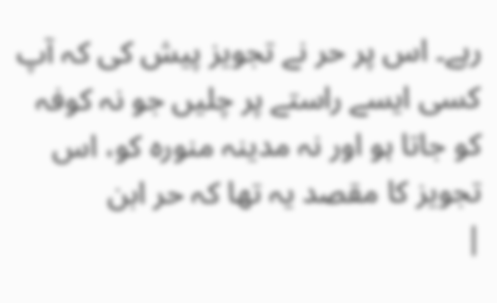رہے۔ اس پر حر نے تجویز پیش کی کہ آپ کسی ایسے راستے پر چلیں جو نہ کوفہ کو جاتا ہو اور نہ مدینہ منورہ کو، اس تجویز کا مقصد یہ تھا کہ حر ابن
|